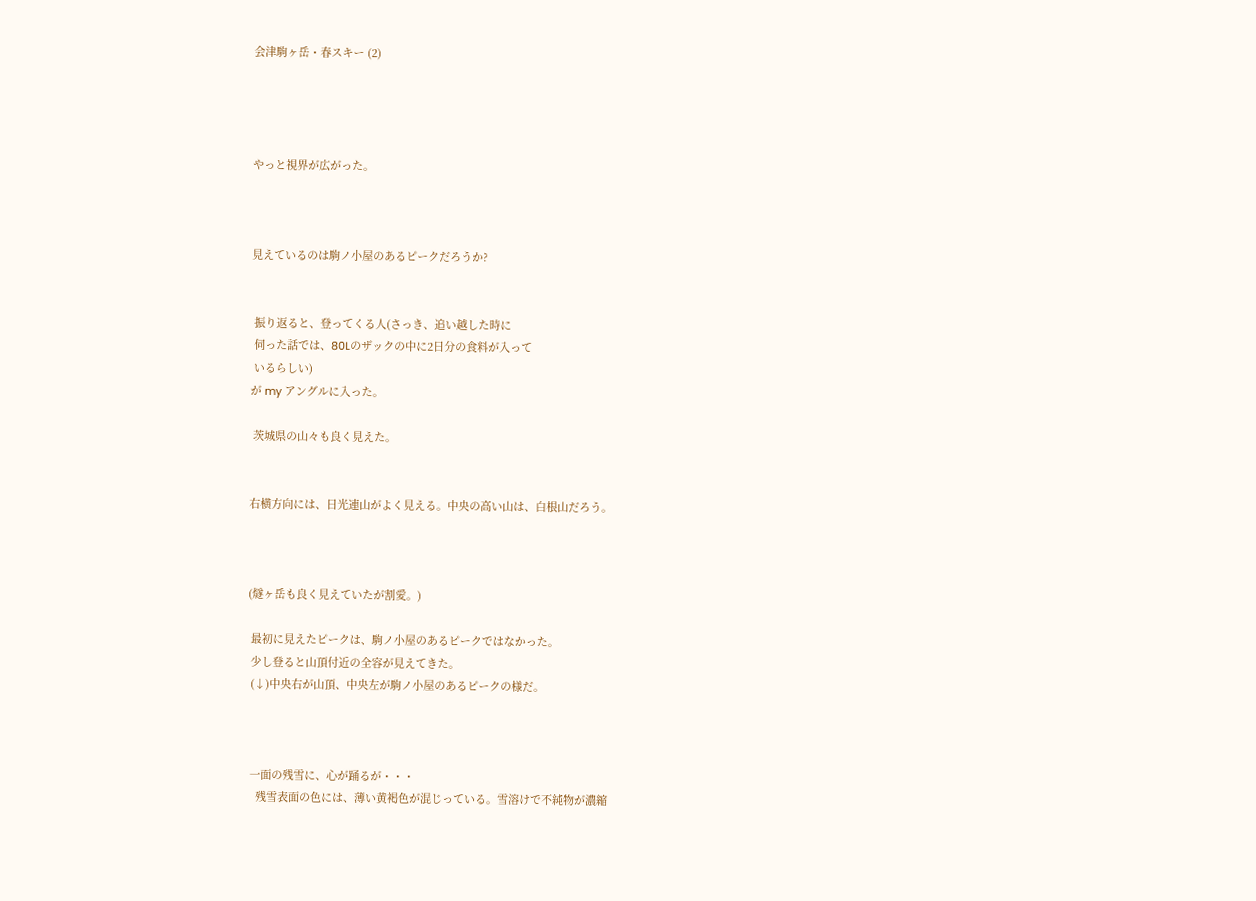会津駒ヶ岳・春スキー (2)




やっと視界が広がった。



見えているのは駒ノ小屋のあるピークだろうか?


 振り返ると、登ってくる人(さっき、追い越した時に
 伺った話では、80Lのザックの中に2日分の食料が入って
 いるらしい)
が my アングルに入った。

 茨城県の山々も良く見えた。


右横方向には、日光連山がよく見える。中央の高い山は、白根山だろう。



(燧ヶ岳も良く見えていたが割愛。)

 最初に見えたピークは、駒ノ小屋のあるピークではなかった。
 少し登ると山頂付近の全容が見えてきた。
 (↓)中央右が山頂、中央左が駒ノ小屋のあるピークの様だ。



 一面の残雪に、心が踊るが・・・
   残雪表面の色には、薄い黄褐色が混じっている。雪溶けで不純物が濃縮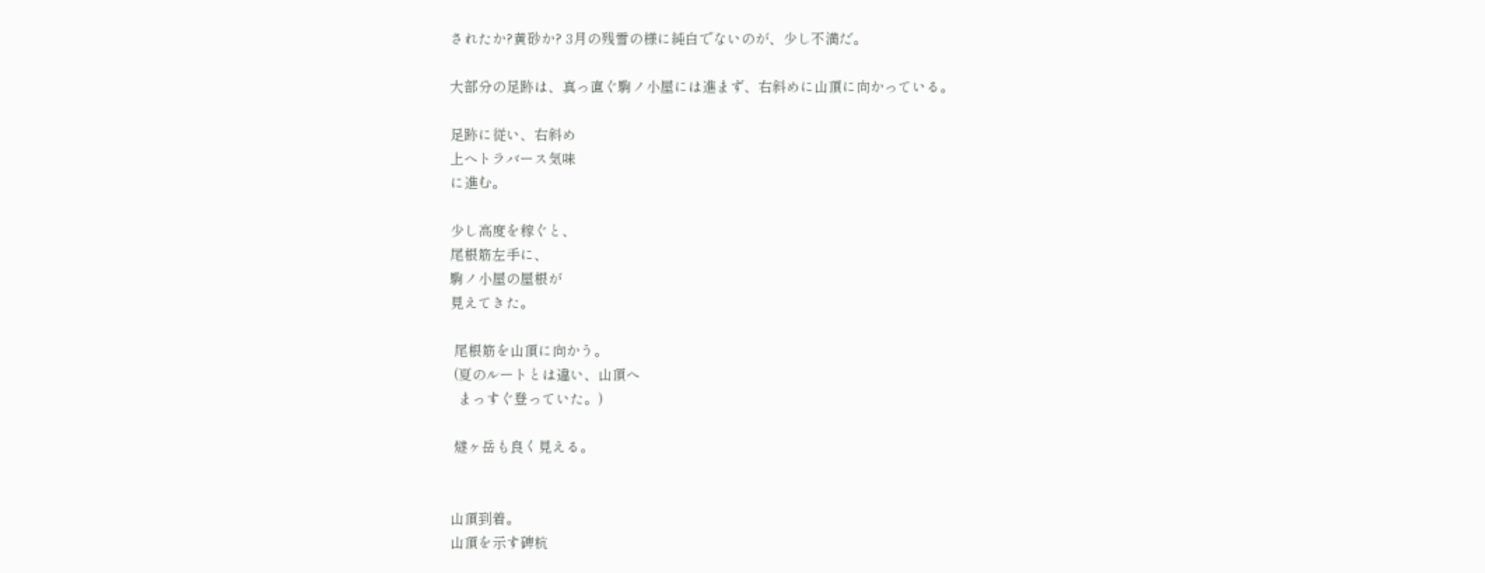されたか?黄砂か? 3月の残雪の様に純白でないのが、少し不満だ。

大部分の足跡は、真っ直ぐ駒ノ小屋には進まず、右斜めに山頂に向かっている。

足跡に従い、右斜め
上へトラバース気味
に進む。

少し高度を稼ぐと、
尾根筋左手に、
駒ノ小屋の屋根が
見えてきた。

 尾根筋を山頂に向かう。
 (夏のルートとは違い、山頂へ
  まっすぐ登っていた。)

 燧ヶ岳も良く見える。


山頂到着。
山頂を示す碑杭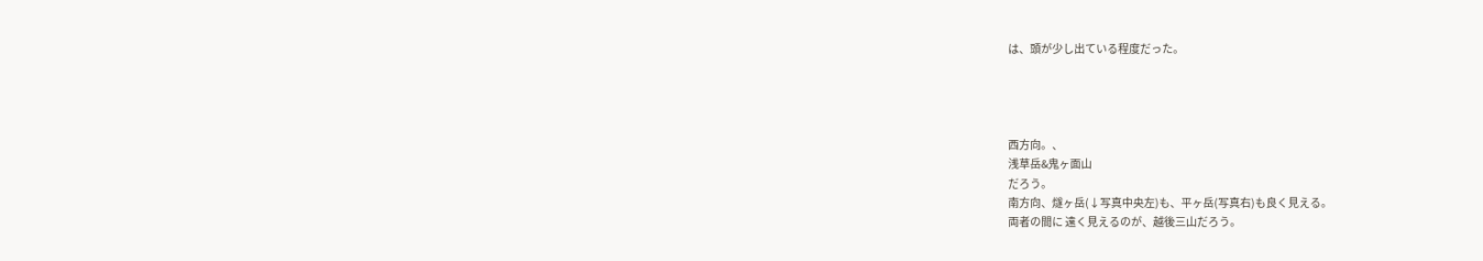は、頭が少し出ている程度だった。




西方向。、
浅草岳&鬼ヶ面山
だろう。
南方向、燧ヶ岳(↓写真中央左)も、平ヶ岳(写真右)も良く見える。
両者の間に 遠く見えるのが、越後三山だろう。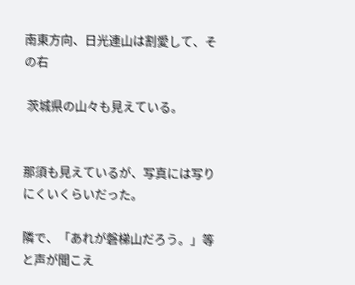南東方向、日光連山は割愛して、その右

 茨城県の山々も見えている。


那須も見えているが、写真には写りにくいくらいだった。

隣で、「あれが磐梯山だろう。」等と声が聞こえ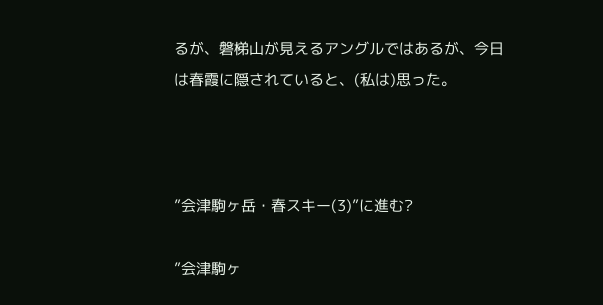るが、磐梯山が見えるアングルではあるが、今日は春霞に隠されていると、(私は)思った。



”会津駒ヶ岳・春スキー(3)”に進む?

”会津駒ヶ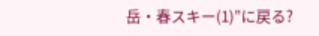岳・春スキー(1)”に戻る?